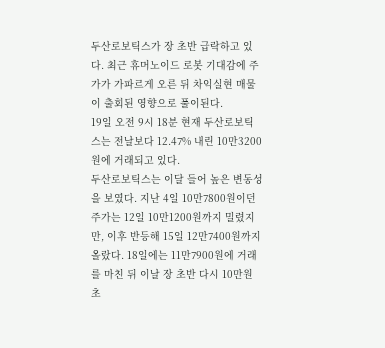두산로보틱스가 장 초반 급락하고 있다. 최근 휴머노이드 로봇 기대감에 주가가 가파르게 오른 뒤 차익실현 매물이 출회된 영향으로 풀이된다.
19일 오전 9시 18분 현재 두산로보틱스는 전날보다 12.47% 내린 10만3200원에 거래되고 있다.
두산로보틱스는 이달 들어 높은 변동성을 보였다. 지난 4일 10만7800원이던 주가는 12일 10만1200원까지 밀렸지만, 이후 반등해 15일 12만7400원까지 올랐다. 18일에는 11만7900원에 거래를 마친 뒤 이날 장 초반 다시 10만원 초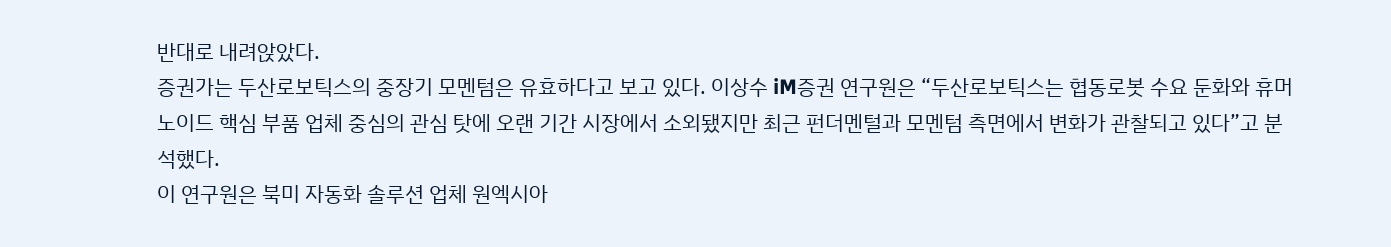반대로 내려앉았다.
증권가는 두산로보틱스의 중장기 모멘텀은 유효하다고 보고 있다. 이상수 iM증권 연구원은 “두산로보틱스는 협동로봇 수요 둔화와 휴머노이드 핵심 부품 업체 중심의 관심 탓에 오랜 기간 시장에서 소외됐지만 최근 펀더멘털과 모멘텀 측면에서 변화가 관찰되고 있다”고 분석했다.
이 연구원은 북미 자동화 솔루션 업체 원엑시아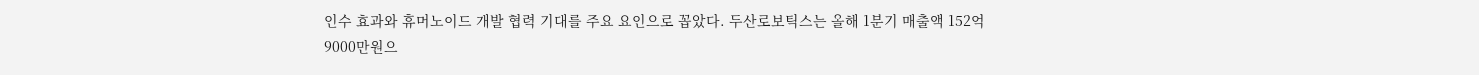인수 효과와 휴머노이드 개발 협력 기대를 주요 요인으로 꼽았다. 두산로보틱스는 올해 1분기 매출액 152억9000만원으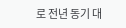로 전년 동기 대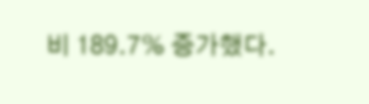비 189.7% 증가했다.